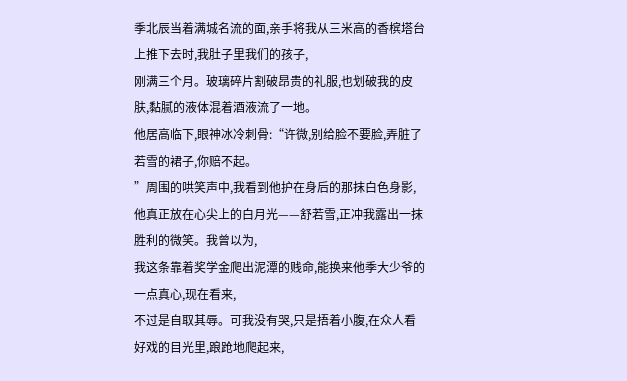季北辰当着满城名流的面,亲手将我从三米高的香槟塔台上推下去时,我肚子里我们的孩子,
刚满三个月。玻璃碎片割破昂贵的礼服,也划破我的皮肤,黏腻的液体混着酒液流了一地。
他居高临下,眼神冰冷刺骨:“许微,别给脸不要脸,弄脏了若雪的裙子,你赔不起。
”周围的哄笑声中,我看到他护在身后的那抹白色身影,
他真正放在心尖上的白月光——舒若雪,正冲我露出一抹胜利的微笑。我曾以为,
我这条靠着奖学金爬出泥潭的贱命,能换来他季大少爷的一点真心,现在看来,
不过是自取其辱。可我没有哭,只是捂着小腹,在众人看好戏的目光里,踉跄地爬起来,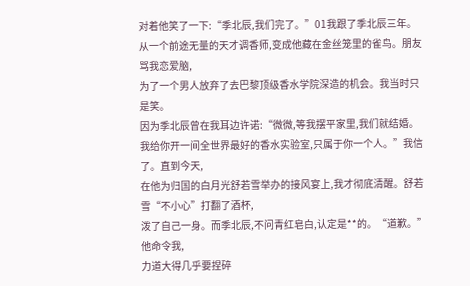对着他笑了一下:“季北辰,我们完了。”01我跟了季北辰三年。
从一个前途无量的天才调香师,变成他藏在金丝笼里的雀鸟。朋友骂我恋爱脑,
为了一个男人放弃了去巴黎顶级香水学院深造的机会。我当时只是笑。
因为季北辰曾在我耳边许诺:“微微,等我摆平家里,我们就结婚。
我给你开一间全世界最好的香水实验室,只属于你一个人。”我信了。直到今天,
在他为归国的白月光舒若雪举办的接风宴上,我才彻底清醒。舒若雪“不小心”打翻了酒杯,
泼了自己一身。而季北辰,不问青红皂白,认定是**的。“道歉。”他命令我,
力道大得几乎要捏碎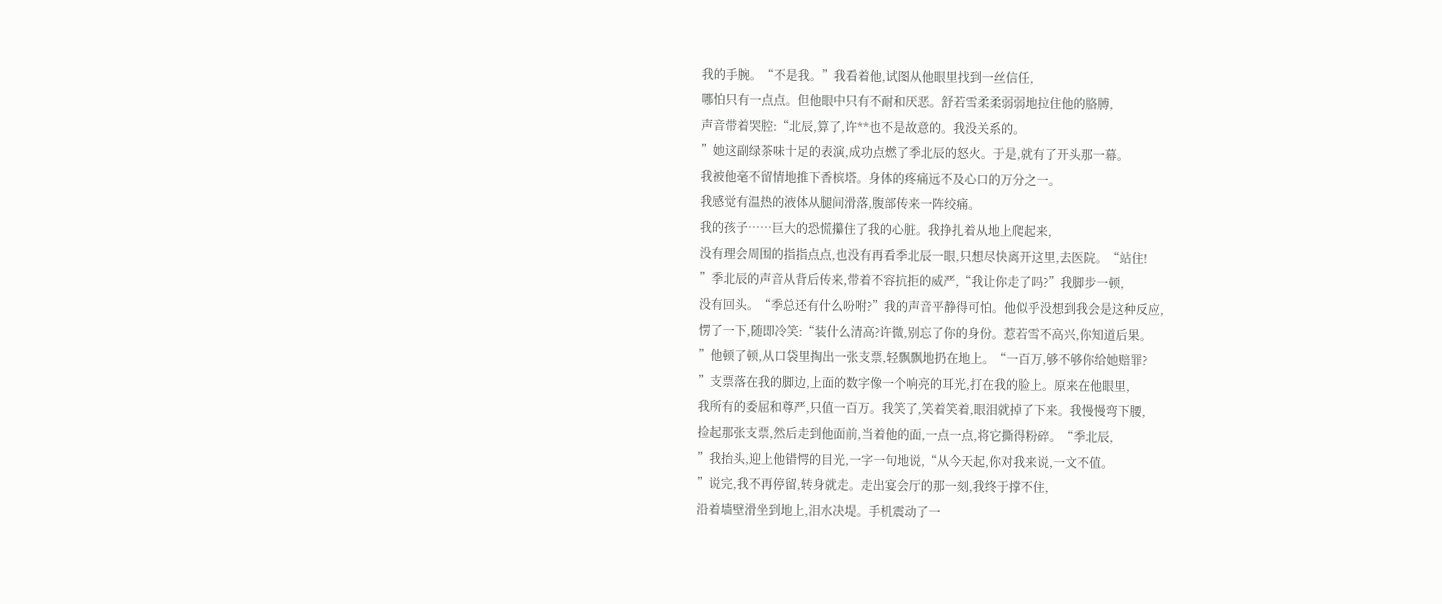我的手腕。“不是我。”我看着他,试图从他眼里找到一丝信任,
哪怕只有一点点。但他眼中只有不耐和厌恶。舒若雪柔柔弱弱地拉住他的胳膊,
声音带着哭腔:“北辰,算了,许**也不是故意的。我没关系的。
”她这副绿茶味十足的表演,成功点燃了季北辰的怒火。于是,就有了开头那一幕。
我被他毫不留情地推下香槟塔。身体的疼痛远不及心口的万分之一。
我感觉有温热的液体从腿间滑落,腹部传来一阵绞痛。
我的孩子……巨大的恐慌攥住了我的心脏。我挣扎着从地上爬起来,
没有理会周围的指指点点,也没有再看季北辰一眼,只想尽快离开这里,去医院。“站住!
”季北辰的声音从背后传来,带着不容抗拒的威严,“我让你走了吗?”我脚步一顿,
没有回头。“季总还有什么吩咐?”我的声音平静得可怕。他似乎没想到我会是这种反应,
愣了一下,随即冷笑:“装什么清高?许微,别忘了你的身份。惹若雪不高兴,你知道后果。
”他顿了顿,从口袋里掏出一张支票,轻飘飘地扔在地上。“一百万,够不够你给她赔罪?
”支票落在我的脚边,上面的数字像一个响亮的耳光,打在我的脸上。原来在他眼里,
我所有的委屈和尊严,只值一百万。我笑了,笑着笑着,眼泪就掉了下来。我慢慢弯下腰,
捡起那张支票,然后走到他面前,当着他的面,一点一点,将它撕得粉碎。“季北辰,
”我抬头,迎上他错愕的目光,一字一句地说,“从今天起,你对我来说,一文不值。
”说完,我不再停留,转身就走。走出宴会厅的那一刻,我终于撑不住,
沿着墙壁滑坐到地上,泪水决堤。手机震动了一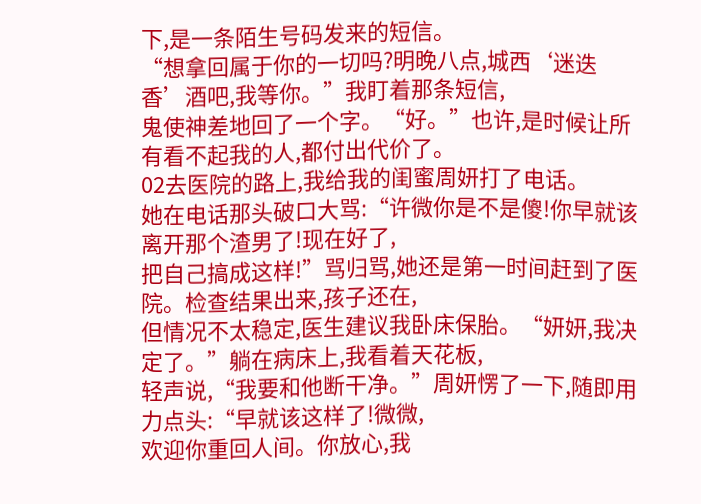下,是一条陌生号码发来的短信。
“想拿回属于你的一切吗?明晚八点,城西‘迷迭香’酒吧,我等你。”我盯着那条短信,
鬼使神差地回了一个字。“好。”也许,是时候让所有看不起我的人,都付出代价了。
02去医院的路上,我给我的闺蜜周妍打了电话。
她在电话那头破口大骂:“许微你是不是傻!你早就该离开那个渣男了!现在好了,
把自己搞成这样!”骂归骂,她还是第一时间赶到了医院。检查结果出来,孩子还在,
但情况不太稳定,医生建议我卧床保胎。“妍妍,我决定了。”躺在病床上,我看着天花板,
轻声说,“我要和他断干净。”周妍愣了一下,随即用力点头:“早就该这样了!微微,
欢迎你重回人间。你放心,我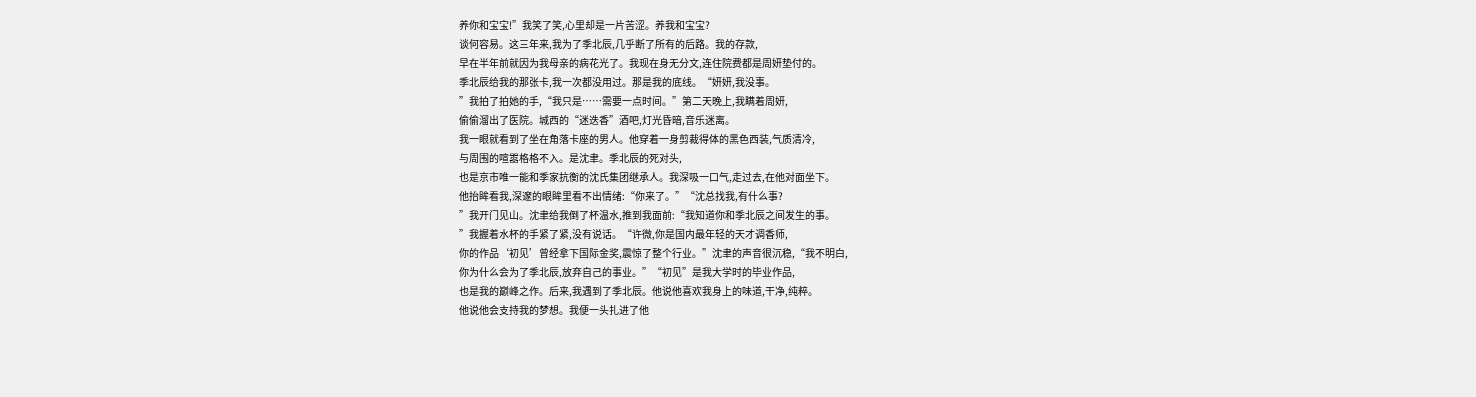养你和宝宝!”我笑了笑,心里却是一片苦涩。养我和宝宝?
谈何容易。这三年来,我为了季北辰,几乎断了所有的后路。我的存款,
早在半年前就因为我母亲的病花光了。我现在身无分文,连住院费都是周妍垫付的。
季北辰给我的那张卡,我一次都没用过。那是我的底线。“妍妍,我没事。
”我拍了拍她的手,“我只是……需要一点时间。”第二天晚上,我瞒着周妍,
偷偷溜出了医院。城西的“迷迭香”酒吧,灯光昏暗,音乐迷离。
我一眼就看到了坐在角落卡座的男人。他穿着一身剪裁得体的黑色西装,气质清冷,
与周围的喧嚣格格不入。是沈聿。季北辰的死对头,
也是京市唯一能和季家抗衡的沈氏集团继承人。我深吸一口气,走过去,在他对面坐下。
他抬眸看我,深邃的眼眸里看不出情绪:“你来了。”“沈总找我,有什么事?
”我开门见山。沈聿给我倒了杯温水,推到我面前:“我知道你和季北辰之间发生的事。
”我握着水杯的手紧了紧,没有说话。“许微,你是国内最年轻的天才调香师,
你的作品‘初见’曾经拿下国际金奖,震惊了整个行业。”沈聿的声音很沉稳,“我不明白,
你为什么会为了季北辰,放弃自己的事业。”“初见”是我大学时的毕业作品,
也是我的巅峰之作。后来,我遇到了季北辰。他说他喜欢我身上的味道,干净,纯粹。
他说他会支持我的梦想。我便一头扎进了他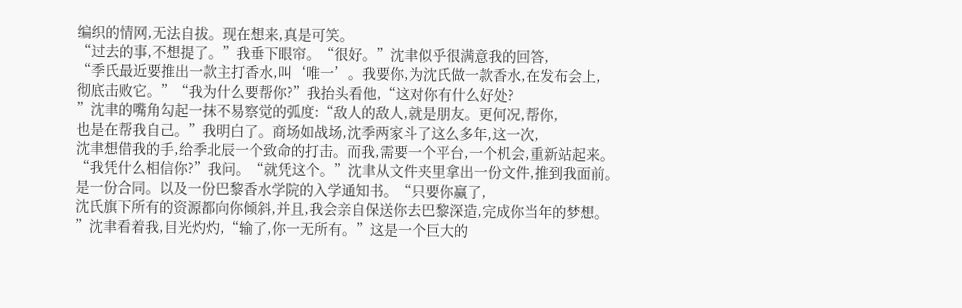编织的情网,无法自拔。现在想来,真是可笑。
“过去的事,不想提了。”我垂下眼帘。“很好。”沈聿似乎很满意我的回答,
“季氏最近要推出一款主打香水,叫‘唯一’。我要你,为沈氏做一款香水,在发布会上,
彻底击败它。”“我为什么要帮你?”我抬头看他,“这对你有什么好处?
”沈聿的嘴角勾起一抹不易察觉的弧度:“敌人的敌人,就是朋友。更何况,帮你,
也是在帮我自己。”我明白了。商场如战场,沈季两家斗了这么多年,这一次,
沈聿想借我的手,给季北辰一个致命的打击。而我,需要一个平台,一个机会,重新站起来。
“我凭什么相信你?”我问。“就凭这个。”沈聿从文件夹里拿出一份文件,推到我面前。
是一份合同。以及一份巴黎香水学院的入学通知书。“只要你赢了,
沈氏旗下所有的资源都向你倾斜,并且,我会亲自保送你去巴黎深造,完成你当年的梦想。
”沈聿看着我,目光灼灼,“输了,你一无所有。”这是一个巨大的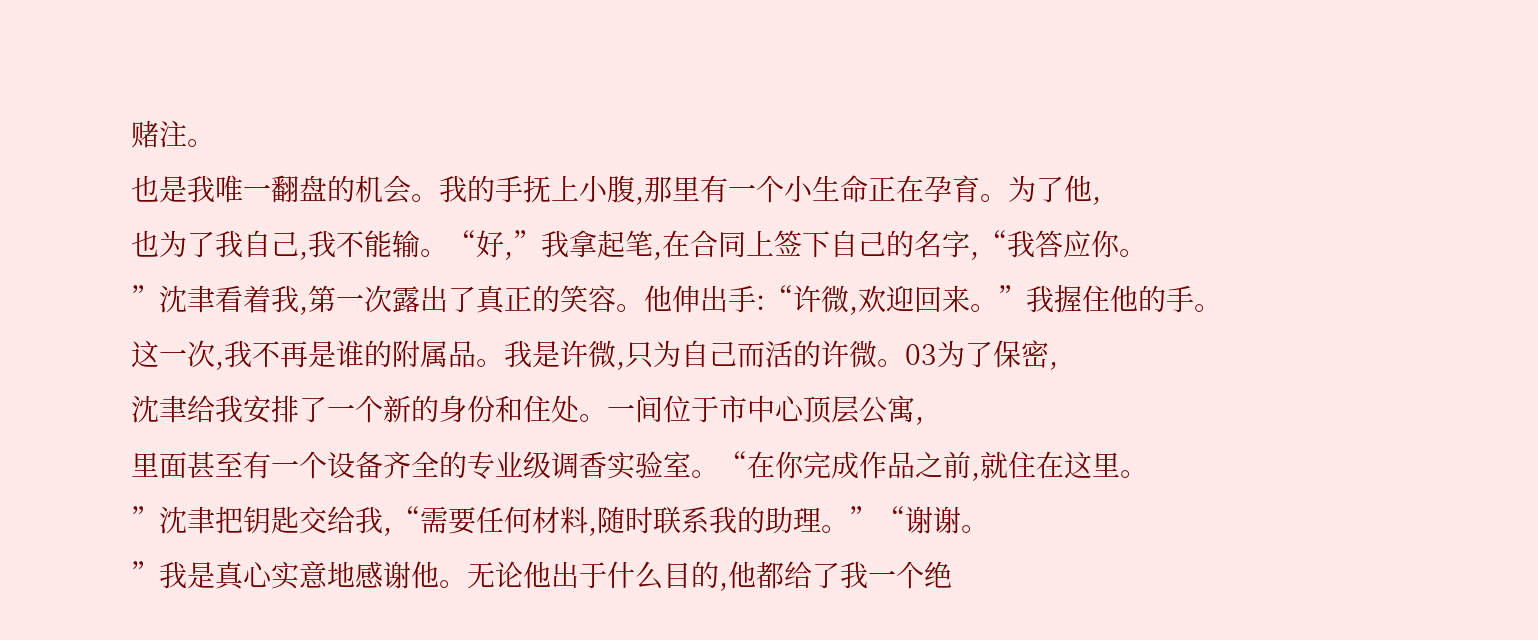赌注。
也是我唯一翻盘的机会。我的手抚上小腹,那里有一个小生命正在孕育。为了他,
也为了我自己,我不能输。“好,”我拿起笔,在合同上签下自己的名字,“我答应你。
”沈聿看着我,第一次露出了真正的笑容。他伸出手:“许微,欢迎回来。”我握住他的手。
这一次,我不再是谁的附属品。我是许微,只为自己而活的许微。03为了保密,
沈聿给我安排了一个新的身份和住处。一间位于市中心顶层公寓,
里面甚至有一个设备齐全的专业级调香实验室。“在你完成作品之前,就住在这里。
”沈聿把钥匙交给我,“需要任何材料,随时联系我的助理。”“谢谢。
”我是真心实意地感谢他。无论他出于什么目的,他都给了我一个绝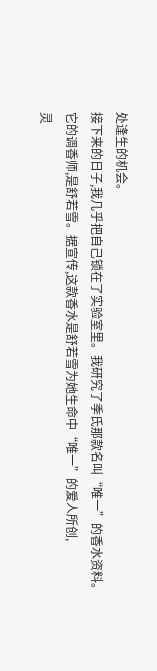处逢生的机会。
接下来的日子,我几乎把自己锁在了实验室里。我研究了季氏那款名叫“唯一”的香水资料。
它的调香师,是舒若雪。据宣传,这款香水是舒若雪为她生命中“唯一”的爱人所创,
灵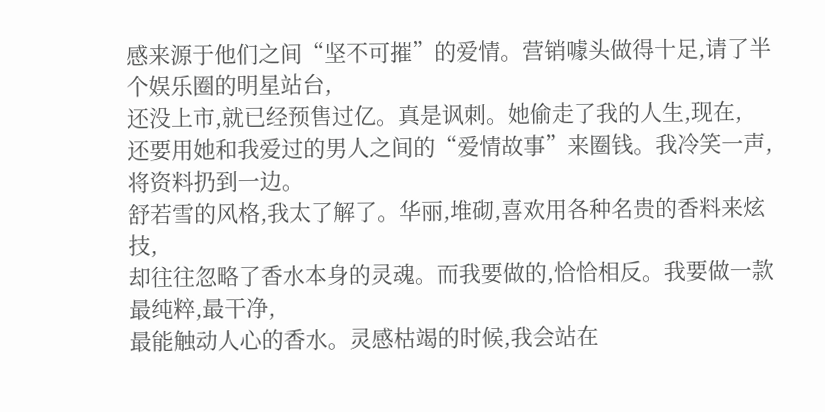感来源于他们之间“坚不可摧”的爱情。营销噱头做得十足,请了半个娱乐圈的明星站台,
还没上市,就已经预售过亿。真是讽刺。她偷走了我的人生,现在,
还要用她和我爱过的男人之间的“爱情故事”来圈钱。我冷笑一声,将资料扔到一边。
舒若雪的风格,我太了解了。华丽,堆砌,喜欢用各种名贵的香料来炫技,
却往往忽略了香水本身的灵魂。而我要做的,恰恰相反。我要做一款最纯粹,最干净,
最能触动人心的香水。灵感枯竭的时候,我会站在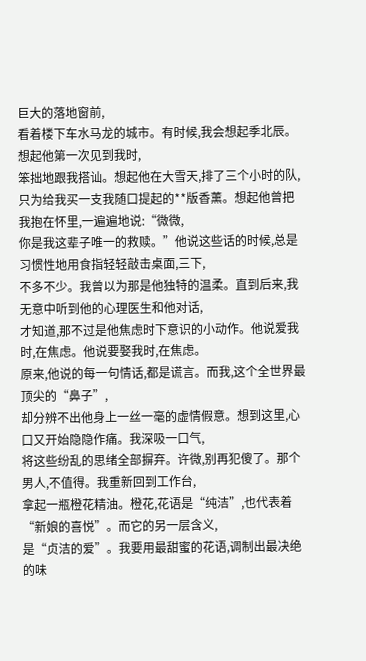巨大的落地窗前,
看着楼下车水马龙的城市。有时候,我会想起季北辰。想起他第一次见到我时,
笨拙地跟我搭讪。想起他在大雪天,排了三个小时的队,
只为给我买一支我随口提起的**版香薰。想起他曾把我抱在怀里,一遍遍地说:“微微,
你是我这辈子唯一的救赎。”他说这些话的时候,总是习惯性地用食指轻轻敲击桌面,三下,
不多不少。我曾以为那是他独特的温柔。直到后来,我无意中听到他的心理医生和他对话,
才知道,那不过是他焦虑时下意识的小动作。他说爱我时,在焦虑。他说要娶我时,在焦虑。
原来,他说的每一句情话,都是谎言。而我,这个全世界最顶尖的“鼻子”,
却分辨不出他身上一丝一毫的虚情假意。想到这里,心口又开始隐隐作痛。我深吸一口气,
将这些纷乱的思绪全部摒弃。许微,别再犯傻了。那个男人,不值得。我重新回到工作台,
拿起一瓶橙花精油。橙花,花语是“纯洁”,也代表着“新娘的喜悦”。而它的另一层含义,
是“贞洁的爱”。我要用最甜蜜的花语,调制出最决绝的味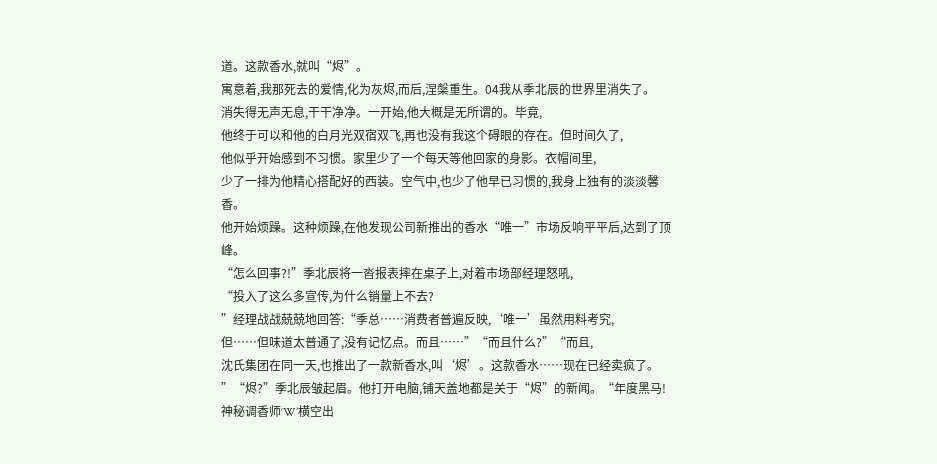道。这款香水,就叫“烬”。
寓意着,我那死去的爱情,化为灰烬,而后,涅槃重生。04我从季北辰的世界里消失了。
消失得无声无息,干干净净。一开始,他大概是无所谓的。毕竟,
他终于可以和他的白月光双宿双飞,再也没有我这个碍眼的存在。但时间久了,
他似乎开始感到不习惯。家里少了一个每天等他回家的身影。衣帽间里,
少了一排为他精心搭配好的西装。空气中,也少了他早已习惯的,我身上独有的淡淡馨香。
他开始烦躁。这种烦躁,在他发现公司新推出的香水“唯一”市场反响平平后,达到了顶峰。
“怎么回事?!”季北辰将一沓报表摔在桌子上,对着市场部经理怒吼,
“投入了这么多宣传,为什么销量上不去?
”经理战战兢兢地回答:“季总……消费者普遍反映,‘唯一’虽然用料考究,
但……但味道太普通了,没有记忆点。而且……”“而且什么?”“而且,
沈氏集团在同一天,也推出了一款新香水,叫‘烬’。这款香水……现在已经卖疯了。
”“烬?”季北辰皱起眉。他打开电脑,铺天盖地都是关于“烬”的新闻。“年度黑马!
神秘调香师‘W’横空出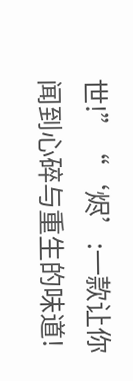世!”“‘烬’:一款让你闻到心碎与重生的味道!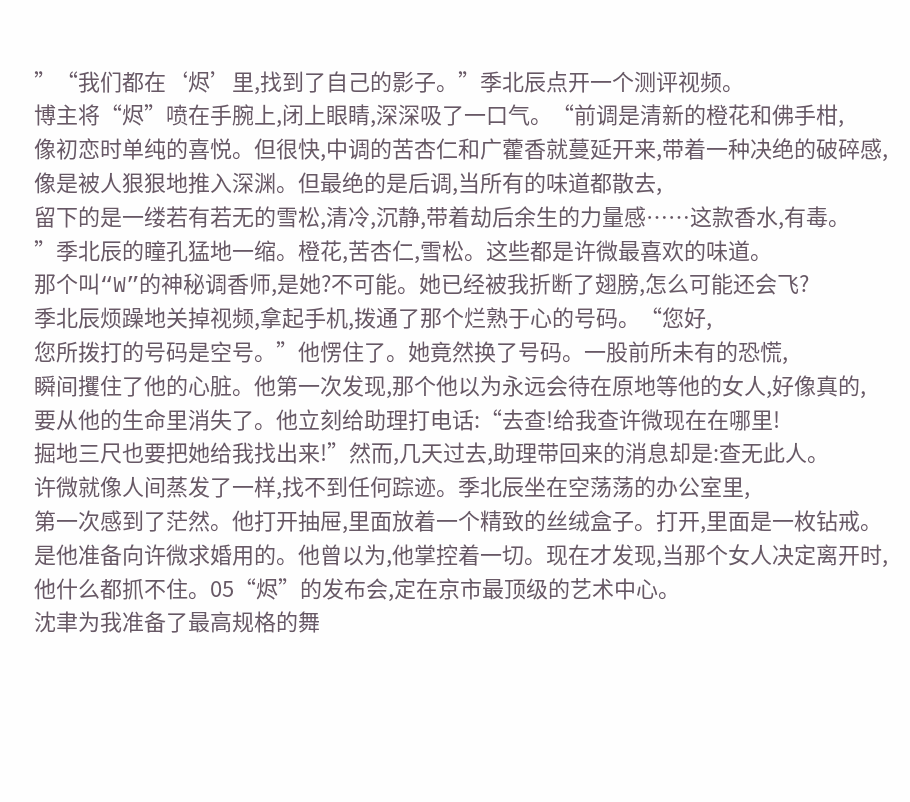”“我们都在‘烬’里,找到了自己的影子。”季北辰点开一个测评视频。
博主将“烬”喷在手腕上,闭上眼睛,深深吸了一口气。“前调是清新的橙花和佛手柑,
像初恋时单纯的喜悦。但很快,中调的苦杏仁和广藿香就蔓延开来,带着一种决绝的破碎感,
像是被人狠狠地推入深渊。但最绝的是后调,当所有的味道都散去,
留下的是一缕若有若无的雪松,清冷,沉静,带着劫后余生的力量感……这款香水,有毒。
”季北辰的瞳孔猛地一缩。橙花,苦杏仁,雪松。这些都是许微最喜欢的味道。
那个叫“W”的神秘调香师,是她?不可能。她已经被我折断了翅膀,怎么可能还会飞?
季北辰烦躁地关掉视频,拿起手机,拨通了那个烂熟于心的号码。“您好,
您所拨打的号码是空号。”他愣住了。她竟然换了号码。一股前所未有的恐慌,
瞬间攫住了他的心脏。他第一次发现,那个他以为永远会待在原地等他的女人,好像真的,
要从他的生命里消失了。他立刻给助理打电话:“去查!给我查许微现在在哪里!
掘地三尺也要把她给我找出来!”然而,几天过去,助理带回来的消息却是:查无此人。
许微就像人间蒸发了一样,找不到任何踪迹。季北辰坐在空荡荡的办公室里,
第一次感到了茫然。他打开抽屉,里面放着一个精致的丝绒盒子。打开,里面是一枚钻戒。
是他准备向许微求婚用的。他曾以为,他掌控着一切。现在才发现,当那个女人决定离开时,
他什么都抓不住。05“烬”的发布会,定在京市最顶级的艺术中心。
沈聿为我准备了最高规格的舞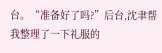台。“准备好了吗?”后台,沈聿帮我整理了一下礼服的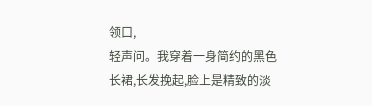领口,
轻声问。我穿着一身简约的黑色长裙,长发挽起,脸上是精致的淡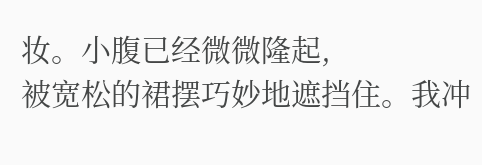妆。小腹已经微微隆起,
被宽松的裙摆巧妙地遮挡住。我冲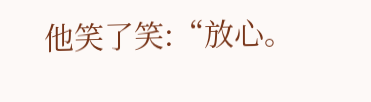他笑了笑:“放心。